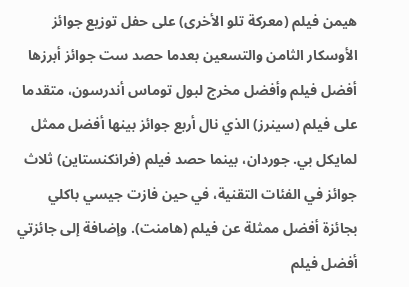هيمن فيلم (معركة تلو الأخرى) على حفل توزيع جوائز الأوسكار الثامن والتسعين بعدما حصد ست جوائز أبرزها أفضل فيلم وأفضل مخرج لبول توماس أندرسون، متقدما على فيلم (سينرز) الذي نال أربع جوائز بينها أفضل ممثل لمايكل بي. جوردان، بينما حصد فيلم (فرانكنستاين) ثلاث جوائز في الفئات التقنية، في حين فازت جيسي باكلي بجائزة أفضل ممثلة عن فيلم (هامنت). وإضافة إلى جائزتي أفضل فيلم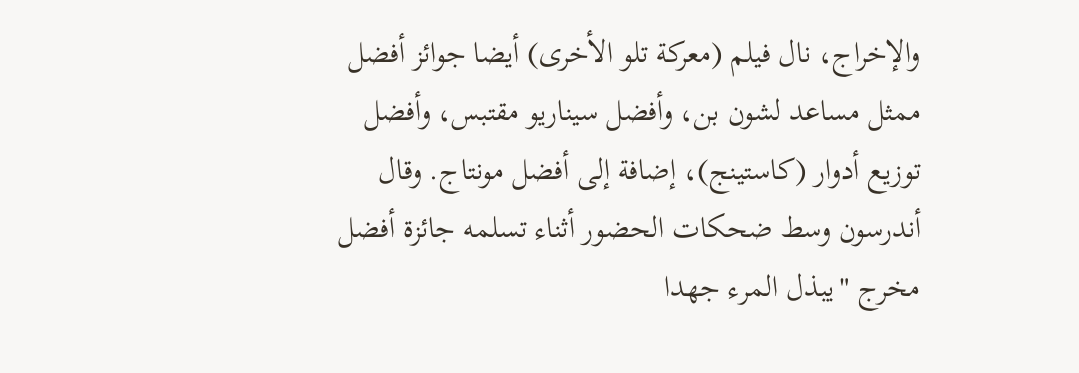والإخراج، نال فيلم (معركة تلو الأخرى) أيضا جوائز أفضل ممثل مساعد لشون بن، وأفضل سيناريو مقتبس، وأفضل توزيع أدوار (كاستينج)، إضافة إلى أفضل مونتاج. وقال أندرسون وسط ضحكات الحضور أثناء تسلمه جائزة أفضل مخرج "يبذل المرء جهدا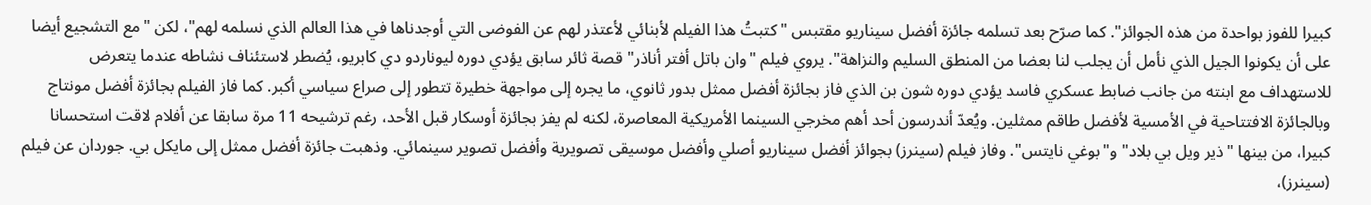كبيرا للفوز بواحدة من هذه الجوائز". كما صرّح بعد تسلمه جائزة أفضل سيناريو مقتبس "كتبتُ هذا الفيلم لأبنائي لأعتذر لهم عن الفوضى التي أوجدناها في هذا العالم الذي نسلمه لهم"، لكن "مع التشجيع أيضا على أن يكونوا الجيل الذي نأمل أن يجلب لنا بعضا من المنطق السليم والنزاهة". يروي فيلم "وان باتل أفتر أناذر" قصة ثائر سابق يؤدي دوره ليوناردو دي كابريو، يُضطر لاستئناف نشاطه عندما يتعرض للاستهداف مع ابنته من جانب ضابط عسكري فاسد يؤدي دوره شون بن الذي فاز بجائزة أفضل ممثل بدور ثانوي، ما يجره إلى مواجهة خطيرة تتطور إلى صراع سياسي أكبر. كما فاز الفيلم بجائزة أفضل مونتاج وبالجائزة الافتتاحية في الأمسية لأفضل طاقم ممثلين. ويُعدّ أندرسون أحد أهم مخرجي السينما الأمريكية المعاصرة، لكنه لم يفز بجائزة أوسكار قبل الأحد، رغم ترشيحه 11 مرة سابقا عن أفلام لاقت استحسانا كبيرا، من بينها "ذير ويل بي بلاد" و"بوغي نايتس". وفاز فيلم (سينرز) بجوائز أفضل سيناريو أصلي وأفضل موسيقى تصويرية وأفضل تصوير سينمائي. وذهبت جائزة أفضل ممثل إلى مايكل بي. جوردان عن فيلم (سينرز)،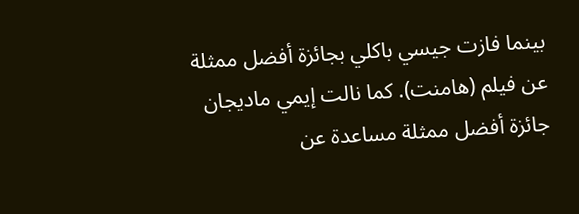بينما فازت جيسي باكلي بجائزة أفضل ممثلة عن فيلم (هامنت). كما نالت إيمي ماديجان جائزة أفضل ممثلة مساعدة عن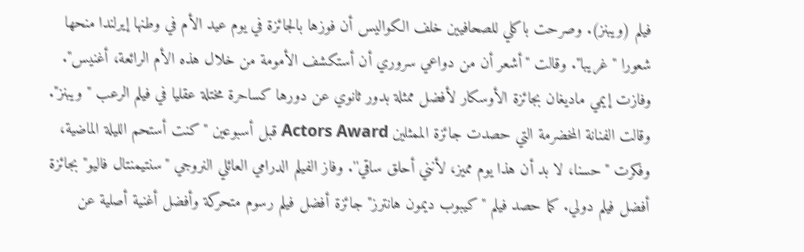فيلم (ويبنز). وصرحت باكلي للصحافيين خلف الكواليس أن فوزها بالجائزة في يوم عيد الأم في وطنها إيرلندا منحها شعورا "غريبا". وقالت "أشعر أن من دواعي سروري أن أستكشف الأمومة من خلال هذه الأم الرائعة، أغنيس". وفازت إيمي ماديغان بجائزة الأوسكار لأفضل ممثلة بدور ثانوي عن دورها كساحرة مختلة عقليا في فيلم الرعب "ويبنز". وقالت الفنانة المخضرمة التي حصدت جائزة الممثلين Actors Award قبل أسبوعين "كنت أستحم الليلة الماضية، وفكرت "حسنا، لا بد أن هذا يوم مميز، لأنني أحلق ساقي''. وفاز الفيلم الدرامي العائلي النروجي "سنتيمنتال فاليو" بجائزة أفضل فيلم دولي. كما حصد فيلم "كيبوب ديمون هانترز" جائزة أفضل فيلم رسوم متحركة وأفضل أغنية أصلية عن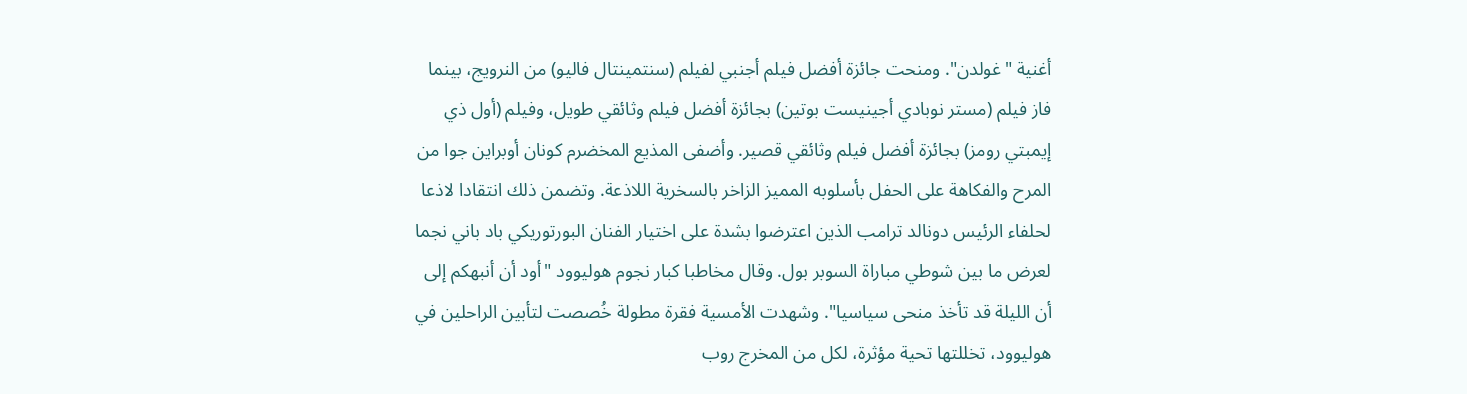أغنية "غولدن". ومنحت جائزة أفضل فيلم أجنبي لفيلم (سنتمينتال فاليو) من النرويج، بينما فاز فيلم (مستر نوبادي أجينيست بوتين) بجائزة أفضل فيلم وثائقي طويل، وفيلم (أول ذي إيمبتي رومز) بجائزة أفضل فيلم وثائقي قصير. وأضفى المذيع المخضرم كونان أوبراين جوا من المرح والفكاهة على الحفل بأسلوبه المميز الزاخر بالسخرية اللاذعة. وتضمن ذلك انتقادا لاذعا لحلفاء الرئيس دونالد ترامب الذين اعترضوا بشدة على اختيار الفنان البورتوريكي باد باني نجما لعرض ما بين شوطي مباراة السوبر بول. وقال مخاطبا كبار نجوم هوليوود "أود أن أنبهكم إلى أن الليلة قد تأخذ منحى سياسيا". وشهدت الأمسية فقرة مطولة خُصصت لتأبين الراحلين في هوليوود، تخللتها تحية مؤثرة، لكل من المخرج روب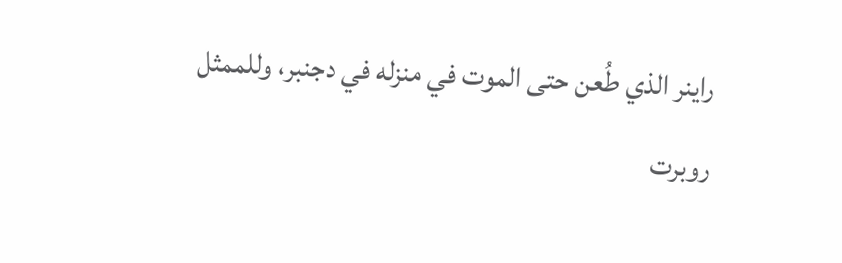راينر الذي طُعن حتى الموت في منزله في دجنبر، وللممثل روبرت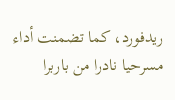ريدفورد، كما تضمنت أداء مسرحيا نادرا من باربرا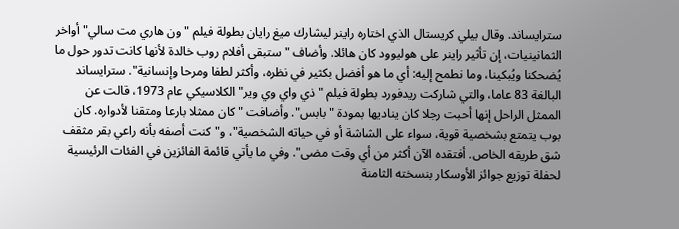سترايساند. وقال بيلي كريستال الذي اختاره راينر ليشارك ميغ رايان بطولة فيلم "ون هاري مت سالي" أواخر الثمانينيات، إن تأثير راينر على هوليوود كان هائلا. وأضاف "ستبقى أفلام روب خالدة لأنها كانت تدور حول ما يُضحكنا ويُبكينا، وما نطمح إليه: أي ما هو أفضل بكثير في نظره، وأكثر لطفا ومرحا وإنسانية". سترايساند البالغة 83 عاما، والتي شاركت ريدفورد بطولة فيلم "ذي واي وي وير" الكلاسيكي عام 1973، قالت عن الممثل الراحل إنها أحبت رجلا كان يناديها بمودة "بابس". وأضافت "كان ممثلا بارعا ومتقنا لأدواره. كان بوب يتمتع بشخصية قوية، سواء على الشاشة أو في حياته الشخصية"، و"كنت أصفه بأنه راعي بقر مثقف شق طريقه الخاص. أفتقده الآن أكثر من أي وقت مضى". وفي ما يأتي قائمة الفائزين في الفئات الرئيسية لحفلة توزيع جوائز الأوسكار بنسخته الثامنة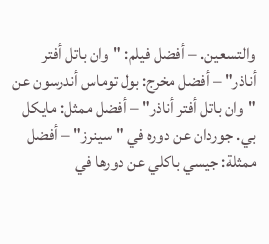والتسعين. – أفضل فيلم: "وان باتل أفتر أناذر" – أفضل مخرج: بول توماس أندرسون عن "وان باتل أفتر أناذر" – أفضل ممثل: مايكل بي. جوردان عن دوره في "سينرز" – أفضل ممثلة: جيسي باكلي عن دورها في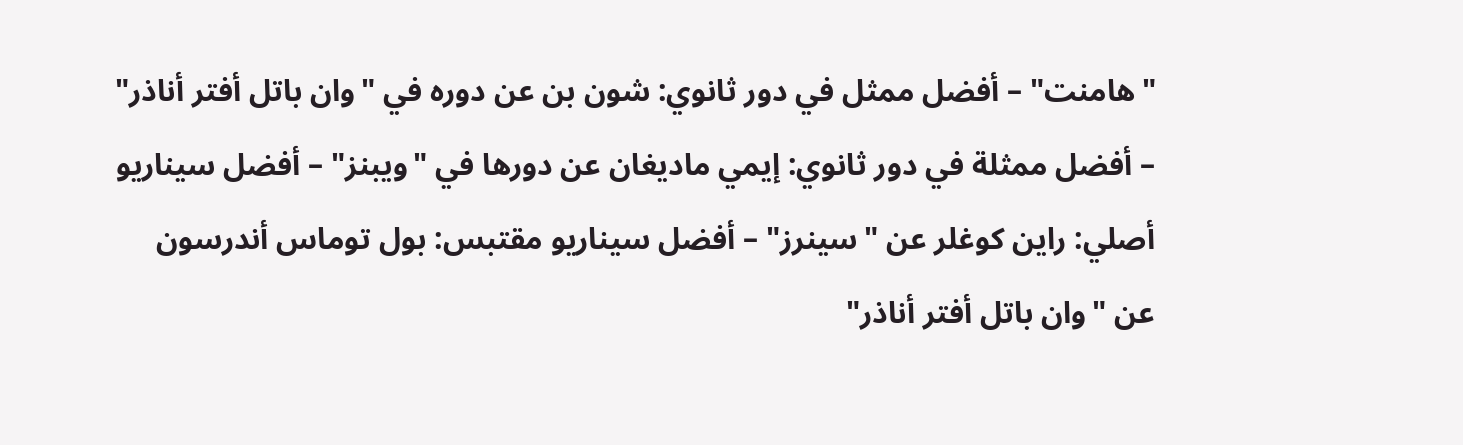"هامنت" – أفضل ممثل في دور ثانوي: شون بن عن دوره في "وان باتل أفتر أناذر" – أفضل ممثلة في دور ثانوي: إيمي ماديغان عن دورها في "ويبنز" – أفضل سيناريو أصلي: راين كوغلر عن "سينرز" – أفضل سيناريو مقتبس: بول توماس أندرسون عن "وان باتل أفتر أناذر"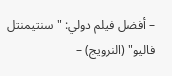– أفضل فيلم دولي: "سنتيمنتل فاليو" (النرويج) –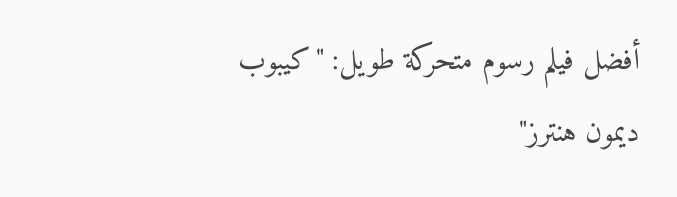أفضل فيلم رسوم متحركة طويل: "كيبوب ديمون هنترز"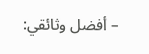– أفضل وثائقي: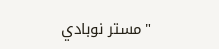"مستر نوبادي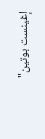إغينست بوتين"